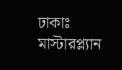ঢাকাঃ মাস্টারপ্ল্যান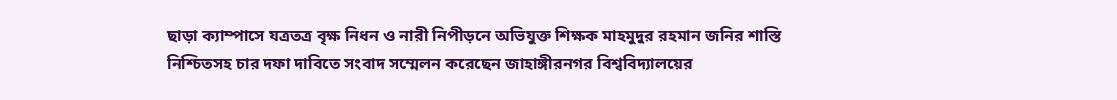ছাড়া ক্যাম্পাসে যত্রতত্র বৃক্ষ নিধন ও নারী নিপীড়নে অভিযুক্ত শিক্ষক মাহমুদুর রহমান জনির শাস্তি নিশ্চিতসহ চার দফা দাবিতে সংবাদ সম্মেলন করেছেন জাহাঙ্গীরনগর বিশ্ববিদ্যালয়ের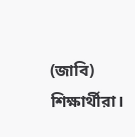(জাবি) শিক্ষার্থীরা।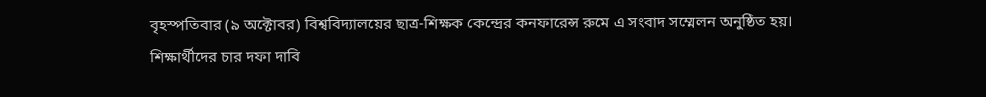বৃহস্পতিবার (৯ অক্টোবর) বিশ্ববিদ্যালয়ের ছাত্র-শিক্ষক কেন্দ্রের কনফারেন্স রুমে এ সংবাদ সম্মেলন অনুষ্ঠিত হয়।
শিক্ষার্থীদের চার দফা দাবি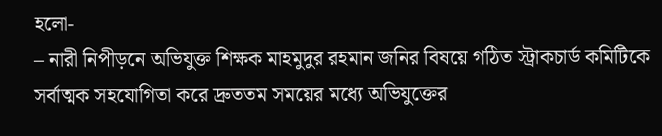হলো-
– নারী নিপীড়নে অভিযুক্ত শিক্ষক মাহমুদুর রহমান জনির বিষয়ে গঠিত স্ট্রাকচার্ড কমিটিকে সর্বাত্মক সহযোগিতা করে দ্রুততম সময়ের মধ্যে অভিযুক্তের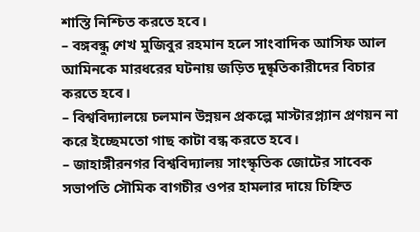শাস্তি নিশ্চিত করতে হবে।
– বঙ্গবন্ধু শেখ মুজিবুর রহমান হলে সাংবাদিক আসিফ আল আমিনকে মারধরের ঘটনায় জড়িত দুষ্কৃতিকারীদের বিচার করতে হবে।
– বিশ্ববিদ্যালয়ে চলমান উন্নয়ন প্রকল্পে মাস্টারপ্ল্যান প্রণয়ন না করে ইচ্ছেমতো গাছ কাটা বন্ধ করতে হবে।
– জাহাঙ্গীরনগর বিশ্ববিদ্যালয় সাংস্কৃতিক জোটের সাবেক সভাপতি সৌমিক বাগচীর ওপর হামলার দায়ে চিহ্নিত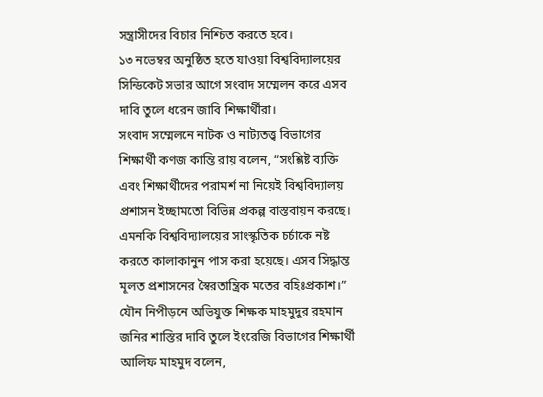সন্ত্রাসীদের বিচার নিশ্চিত করতে হবে।
১৩ নভেম্বর অনুষ্ঠিত হতে যাওয়া বিশ্ববিদ্যালয়ের সিন্ডিকেট সভার আগে সংবাদ সম্মেলন করে এসব দাবি তুলে ধরেন জাবি শিক্ষার্থীরা।
সংবাদ সম্মেলনে নাটক ও নাট্যতত্ত্ব বিভাগের শিক্ষার্থী কণজ কান্তি রায় বলেন, “সংশ্লিষ্ট ব্যক্তি এবং শিক্ষার্থীদের পরামর্শ না নিয়েই বিশ্ববিদ্যালয় প্রশাসন ইচ্ছামতো বিভিন্ন প্রকল্প বাস্তবায়ন করছে। এমনকি বিশ্ববিদ্যালয়ের সাংস্কৃতিক চর্চাকে নষ্ট করতে কালাকানুন পাস করা হয়েছে। এসব সিদ্ধান্ত মূলত প্রশাসনের স্বৈরতান্ত্রিক মতের বহিঃপ্রকাশ।”
যৌন নিপীড়নে অভিযুক্ত শিক্ষক মাহমুদুর রহমান জনির শাস্তির দাবি তুলে ইংরেজি বিভাগের শিক্ষার্থী আলিফ মাহমুদ বলেন,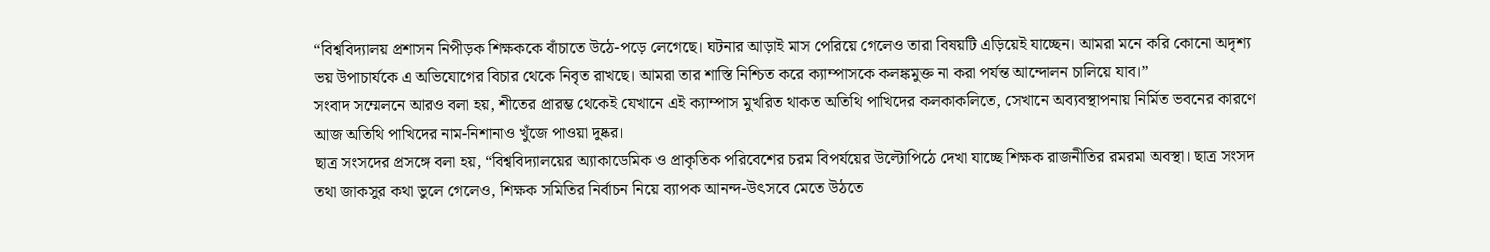“বিশ্ববিদ্যালয় প্রশাসন নিপীড়ক শিক্ষককে বাঁচাতে উঠে-পড়ে লেগেছে। ঘটনার আড়াই মাস পেরিয়ে গেলেও তারা বিষয়টি এড়িয়েই যাচ্ছেন। আমরা মনে করি কোনো অদৃশ্য ভয় উপাচার্যকে এ অভিযোগের বিচার থেকে নিবৃত রাখছে। আমরা তার শাস্তি নিশ্চিত করে ক্যাম্পাসকে কলঙ্কমুক্ত না করা পর্যন্ত আন্দোলন চালিয়ে যাব।”
সংবাদ সম্মেলনে আরও বলা হয়, শীতের প্রারম্ভ থেকেই যেখানে এই ক্যাম্পাস মুখরিত থাকত অতিথি পাখিদের কলকাকলিতে, সেখানে অব্যবস্থাপনায় নির্মিত ভবনের কারণে আজ অতিথি পাখিদের নাম-নিশানাও খুঁজে পাওয়া দুষ্কর।
ছাত্র সংসদের প্রসঙ্গে বলা হয়, “বিশ্ববিদ্যালয়ের অ্যাকাডেমিক ও প্রাকৃতিক পরিবেশের চরম বিপর্যয়ের উল্টোপিঠে দেখা যাচ্ছে শিক্ষক রাজনীতির রমরমা অবস্থা। ছাত্র সংসদ তথা জাকসুর কথা ভুলে গেলেও, শিক্ষক সমিতির নির্বাচন নিয়ে ব্যাপক আনন্দ-উৎসবে মেতে উঠতে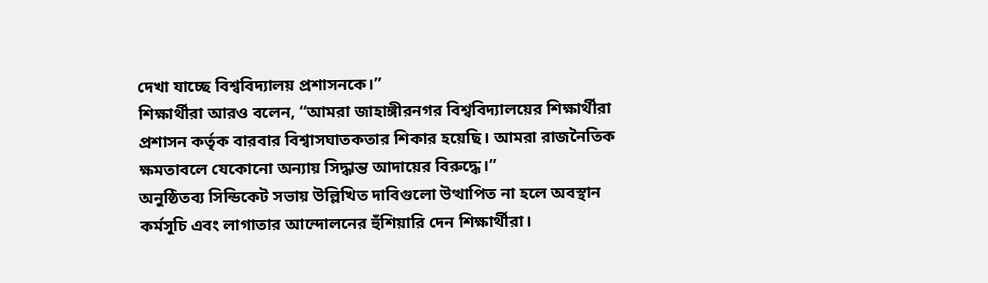দেখা যাচ্ছে বিশ্ববিদ্যালয় প্রশাসনকে।”
শিক্ষার্থীরা আরও বলেন, “আমরা জাহাঙ্গীরনগর বিশ্ববিদ্যালয়ের শিক্ষার্থীরা প্রশাসন কর্তৃক বারবার বিশ্বাসঘাতকতার শিকার হয়েছি। আমরা রাজনৈতিক ক্ষমতাবলে যেকোনো অন্যায় সিদ্ধান্ত আদায়ের বিরুদ্ধে।”
অনুষ্ঠিতব্য সিন্ডিকেট সভায় উল্লিখিত দাবিগুলো উত্থাপিত না হলে অবস্থান কর্মসূচি এবং লাগাতার আন্দোলনের হুঁশিয়ারি দেন শিক্ষার্থীরা।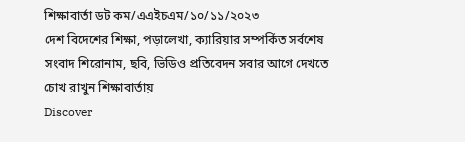শিক্ষাবার্তা ডট কম/এএইচএম/১০/১১/২০২৩
দেশ বিদেশের শিক্ষা, পড়ালেখা, ক্যারিয়ার সম্পর্কিত সর্বশেষ সংবাদ শিরোনাম, ছবি, ভিডিও প্রতিবেদন সবার আগে দেখতে চোখ রাখুন শিক্ষাবার্তায়
Discover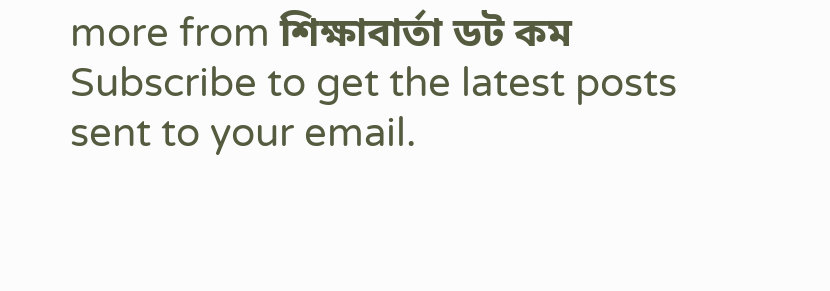more from শিক্ষাবার্তা ডট কম
Subscribe to get the latest posts sent to your email.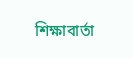শিক্ষাবার্তা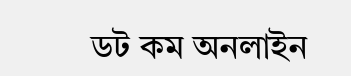ডট কম অনলাইন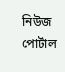নিউজ পোর্টাল